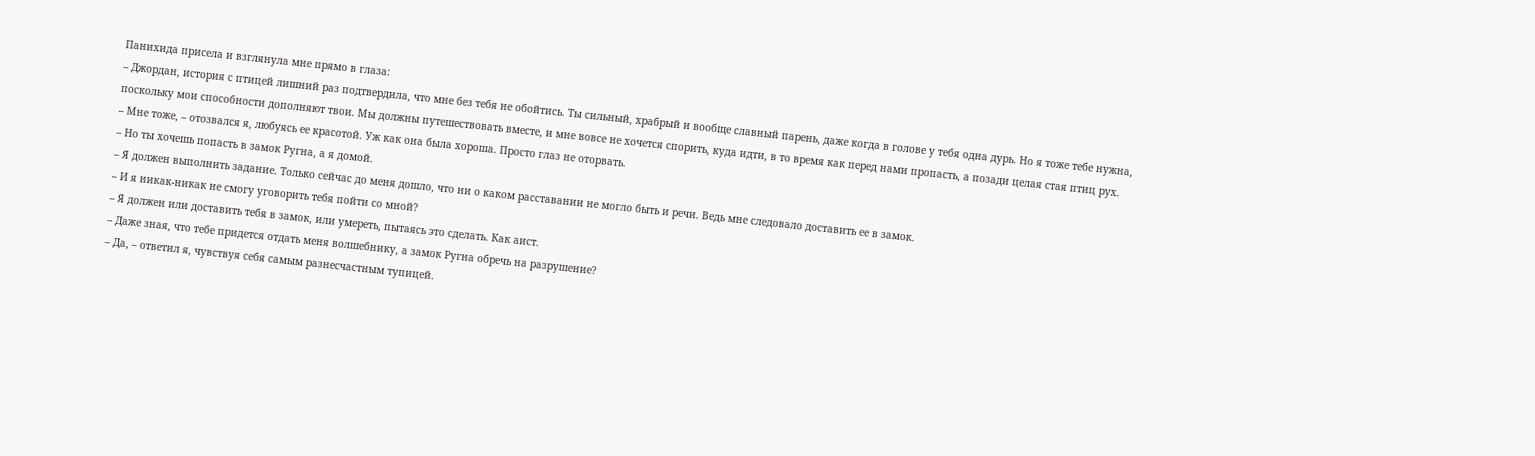Панихида присела и взглянула мне прямо в глаза:
– Джордан, история с птицей лишний раз подтвердила, что мне без тебя не обойтись. Ты сильный, храбрый и вообще славный парень, даже когда в голове у тебя одна дурь. Но я тоже тебе нужна, поскольку мои способности дополняют твои. Мы должны путешествовать вместе, и мне вовсе не хочется спорить, куда идти, в то время как перед нами пропасть, а позади целая стая птиц рух.
– Мне тоже, – отозвался я, любуясь ее красотой. Уж как она была хороша. Просто глаз не оторвать.
– Но ты хочешь попасть в замок Ругна, а я домой.
– Я должен выполнить задание. Только сейчас до меня дошло, что ни о каком расставании не могло быть и речи. Ведь мне следовало доставить ее в замок.
– И я никак-никак не смогу уговорить тебя пойти со мной?
– Я должен или доставить тебя в замок, или умереть, пытаясь это сделать. Как аист.
– Даже зная, что тебе придется отдать меня волшебнику, а замок Ругна обречь на разрушение?
– Да, – ответил я, чувствуя себя самым разнесчастным тупицей.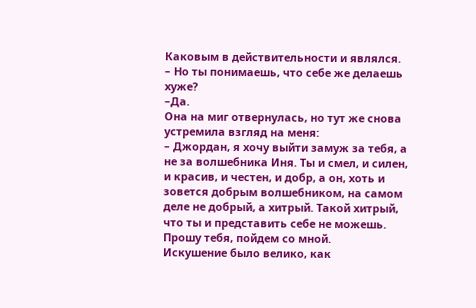Каковым в действительности и являлся.
– Но ты понимаешь, что себе же делаешь хуже?
–Да.
Она на миг отвернулась, но тут же снова устремила взгляд на меня:
– Джордан, я хочу выйти замуж за тебя, а не за волшебника Иня. Ты и смел, и силен, и красив, и честен, и добр, а он, хоть и зовется добрым волшебником, на самом деле не добрый, а хитрый. Такой хитрый, что ты и представить себе не можешь. Прошу тебя, пойдем со мной.
Искушение было велико, как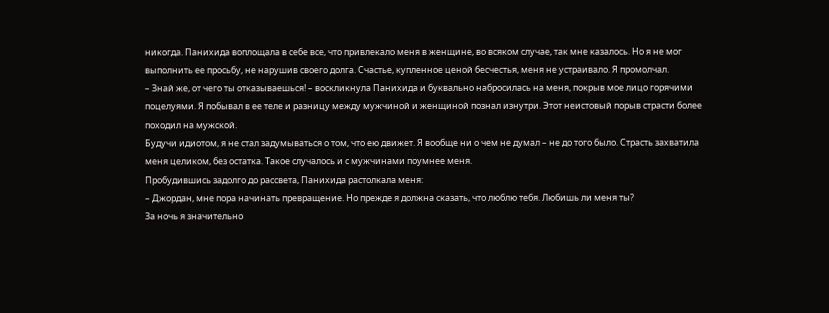никогда. Панихида воплощала в себе все, что привлекало меня в женщине, во всяком случае, так мне казалось. Но я не мог выполнить ее просьбу, не нарушив своего долга. Счастье, купленное ценой бесчестья, меня не устраивало. Я промолчал.
– Знай же, от чего ты отказываешься! – воскликнула Панихида и буквально набросилась на меня, покрыв мое лицо горячими поцелуями. Я побывал в ее теле и разницу между мужчиной и женщиной познал изнутри. Этот неистовый порыв страсти более походил на мужской.
Будучи идиотом, я не стал задумываться о том, что ею движет. Я вообще ни о чем не думал – не до того было. Страсть захватила меня целиком, без остатка. Такое случалось и с мужчинами поумнее меня.
Пробудившись задолго до рассвета, Панихида растолкала меня:
– Джордан, мне пора начинать превращение. Но прежде я должна сказать, что люблю тебя. Любишь ли меня ты?
За ночь я значительно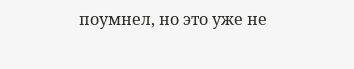поумнел, но это уже не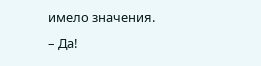имело значения.
– Да!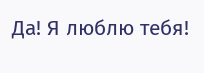Да! Я люблю тебя!